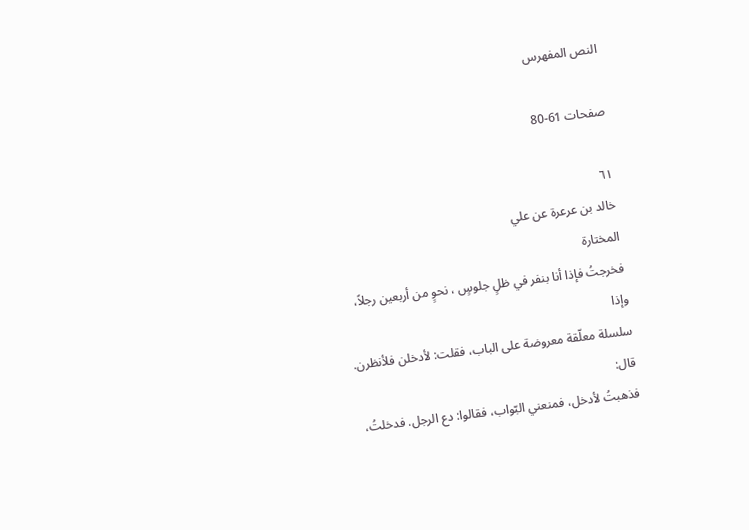النص المفهرس

صفحات 61-80

٦١
خالد بن عرعرة عن علي
المختارة
فخرجتُ فإذا أنا بنفر في ظلٍ جلوسٍ ، نحوٍ من أربعين رجلاً، وإذا
سلسلة معلّقة معروضة على الباب، فقلت: لأدخلن فلأنظرن. قال:
فذهبتُ لأدخل، فمنعني البّواب، فقالوا: دع الرجل. فدخلتُ،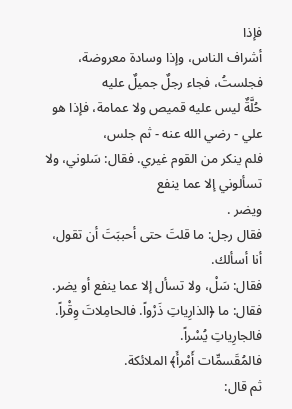فإذا
أشراف الناس، وإذا وسادة معروضة، فجلستُ، فجاء رجلٌ جميلٌ عليه
حُلَّةٌ ليس عليه قميص ولا عمامة، فإذا هو علي - رضي الله عنه - ثم جلس،
فلم ينكر من القوم غيري. فقال: سَلوني، ولا تسألوني إلا عما ينفع
ويضر .
فقال رجل: ما قلتَ حتى أحببَتَ أن تقول، أنا أسألك.
فقال: سَلْ، ولا تسأل إلا عما ينفع أو يضر.
فقال: ما ﴿الذارِياتِ ذَرْواً. فالحامِلاتَ وِقْراً. فالجارِياتِ يُسْراً.
فالمُقَسمِّات أَمْرأَ﴾ الملائكة.
ثم قال: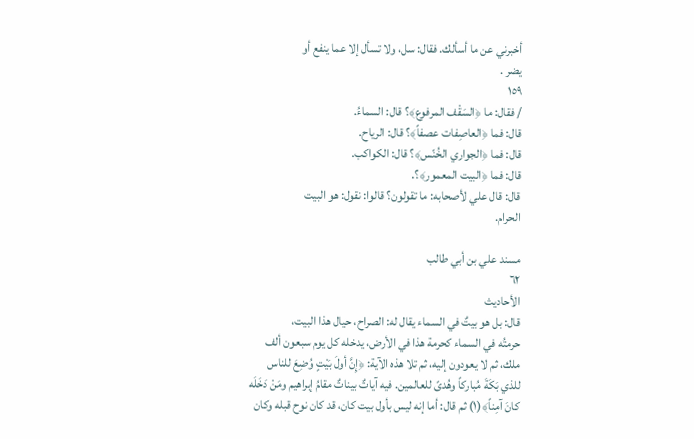أخبرني عن ما أسألك. فقال: سل، ولا تسأل إلا عما ينفع أو
يضر .
١٥٩
/ فقال: ما ﴿السَقْف المرفوع﴾؟ قال: السماءُ.
قال: فما ﴿العاصِفات عصفاً﴾؟ قال: الرياح.
قال: فما ﴿الجواري الخُنّس﴾؟ قال: الكواكب.
قال: فما ﴿البيت المعمور﴾؟.
قال: قال علي لأصحابه: ما تقولون؟ قالوا: نقول: هو البيت
الحرام.

مسند علي بن أبي طالب
٦٢
الأحاديث
قال: بل هو بيتٌ في السماء يقال له: الصراح، حيال هذا البيت،
حرمتُه في السماء كحرمة هذا في الأرض، يدخله كل يوم سبعون ألف
ملك، ثم لا يعودون إليه، ثم تلا هذه الآية: ﴿إِنَّ أولَ بَيْتٍ وُضِعَ للناس
للذي بَكَةَ مُباركاً وهُدىً للعالمين. فيه آياتٌ بيناتٌ مقامُ إبراهيم ومَنْ دَخَلَه
كانَ آمِناً﴾(١) ثم قال: أما إنه ليس بأول بيت كان، قد كان نوح قبله وكان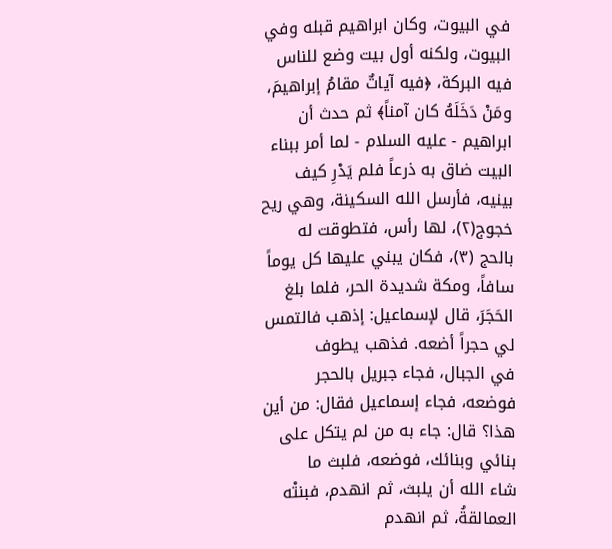في البيوت، وکان ابراهيم قبله وفي البیوت، ولکنه أول بيت وضع للناس
فيه البركة، ﴿فيه آياتٌ مقامُ إبراهيمَ، ومَنْ دَخَلَهُ كان آمناً﴾ ثم حدث أن
ابراهيم - عليه السلام - لما أمر ببناء البيت ضاق به ذرعاً فلم يَدْرِ كيف
بينيه، فأرسل الله السكينة، وهي ريح خجوج(٢)، لها رأس، فتطوقت له
بالحج (٣)، فكان يبني عليها كل يوماً سافاً، ومكة شديدة الحر، فلما بلغ
الحَجَرَ، قال لإسماعيل: إذهب فالتمس لي حجراً أضعه. فذهب يطوف
في الجبال، فجاء جبريل بالحجر فوضعه، فجاء إسماعيل فقال: من أين
هذا؟ قال: جاء به من لم يتكل على بنائي وبنائك، فوضعه، فلبث ما
شاء الله أن يلبث، ثم انهدم، فبنتْه العمالقةُ، ثم انهدم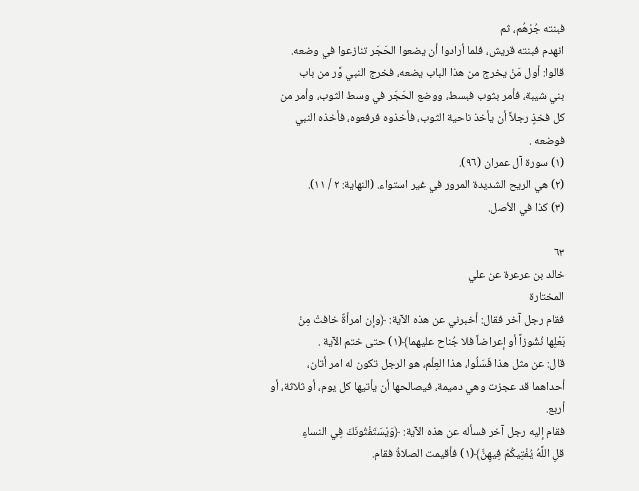فبنته جُرْهُم، ثم
انهدم فبنته قريش، فلما أرادوا أن يضعوا الحَجَر تنازعوا في وضعه.
قالوا: أول مَنْ يخرج من هذا الباب يضعه، فخرج النبي وَّر من باب
بني شيبة، فأمر بثوب فبسط، ووضع الحَجَر في وسط الثوب، وأمر من
كل فخذٍ رجلاً أن يأخذ ناحية الثوب، فأخذوه فرفعوه، فأخذه النبي
فوضعه .
(١) سورة آل عمران (٩٦).
(٢) هي الريح الشديدة المرور في غير استواء. (النهاية: ٢ / ١١).
(٣) كذا في الأصل.

٦٣
خالد بن عرعرة عن علي
المختارة
فقام رجل آخر فقال: أخبرني عن هذه الآية: ﴿وإن امرأةٌ خافتْ مِنْ
بَعْلِها نُشُوزاً أو إعراضاً فلا جُناح عليهما﴾(١) حتى ختم الآية .
قال: عن مثل هذا فَسَلُوا، هذا العِلْم، هو الرجل تكون له امر أتان،
أحداهما قد عجزت وهي دميمة، فيصالحها أن يأتيها كل يوم، أو ثلاثة، أو
أربع.
فقام إليه رجل آخر فسأله عن هذه الآية: ﴿وَيْسَتَفْتُونَكَ فِي النساءِ
قلِ اللَّهُ يُفْتِيكُمْ فِيهِنَّ﴾(١) فأقيمت الصلاةُ فقام.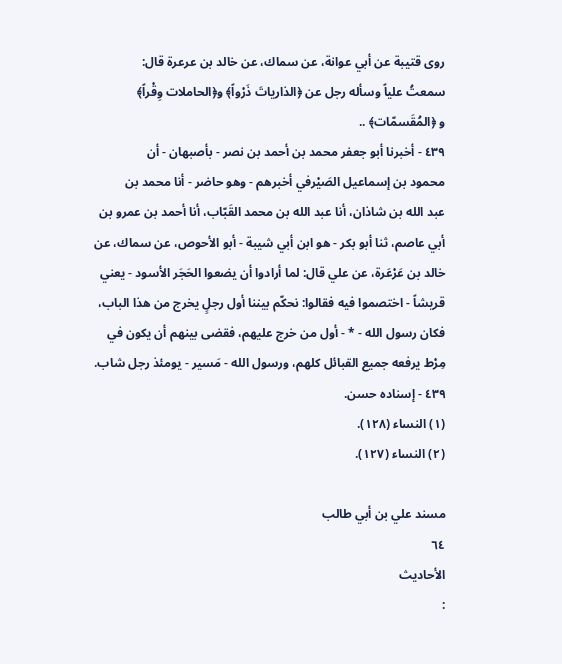روى قتيبة عن أبي عوانة، عن سماك، عن خالد بن عرعرة قال:
سمعتُ علياً وسأله رجل عن ﴿الذارياتَ ذَرْواً﴾ و﴿الحاملات وِقْراً﴾
و ﴿المُقَسمّات﴾ ..
٤٣٩ - أخبرنا أبو جعفر محمد بن أحمد بن نصر - بأصبهان - أن
محمود بن إسماعيل الصَيْرفي أخبرهم - وهو حاضر - أنا محمد بن
عبد الله بن شاذان، أنا عبد الله بن محمد القَبّاب، أنا أحمد بن عمرو بن
أبي عاصم، ثنا أبو بكر - هو ابن أبي شيبة - أبو الأحوص، عن سماك، عن
خالد بن عَرْعَرة، عن علي قال: لما أرادوا أن يضعوا الحَجَر الأسود - يعني
قريشاً - اختصموا فيه فقالوا: نحكّم بيننا أول رجلٍ يخرج من هذا الباب،
فكان رسول الله - * - أول من خرج عليهم، فقضى بينهم أن يكون في
مِرْط يرفعه جميع القبائل كلهم، ورسول الله - مَسير - يومئذ رجل شاب.
٤٣٩ - إسناده حسن.
(١) النساء (١٢٨).
(٢) النساء (١٢٧).

مسند علي بن أبي طالب
٦٤
الأحاديث
: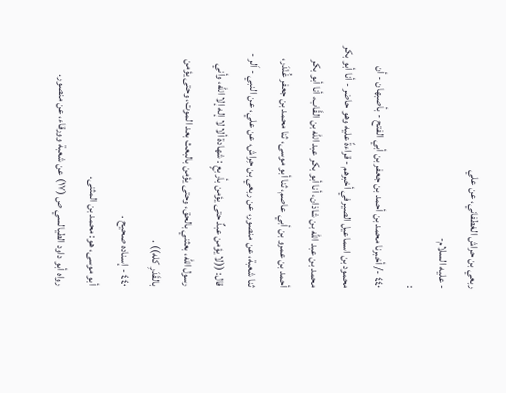ربعي بن حراش الغطفاني، عن علي
- عليه السلام-
:
٤٤٠ -/ أخبرنا محمد بن أحمد بن جعفر بن أبي الفتح - بأصبهان - أن
محمود بن اسماعيل الصيرفي أخبرهم - قراءةً عليه وهو حاضر - أنا أبو بكر
محمد بن عبد الله بن شاذان، أنا أبو بكر عبد الله بن القَّاب، أنا أبو بكر
أحمد بن عمرو بن أبي عاصم، ثنا أبو موسى، ثنا محمد بن جعفر غُنْدَر،
ثنا شعبة، عن منصور، عن ربعي بن حِراش، عن علي، عن النبي - اَلر -
قال: ((لا يؤمن عبدٌ حتى يؤمن بأربعٍ : شهادة ألا لا إله إلا الله، وأني
رسول الله، بعثني بالحق، وحتى يؤمن بالبعث بعد الموت، وحتى يؤمن
بالقَدَرِ کله)) .
٤٤٠ - إسناده صحيح .
أبو موسى، هو: محمد بن المثنى.
رواه أبو داود الطيالسي ص (١٧) عن شعبة وورقاء، عن منصور.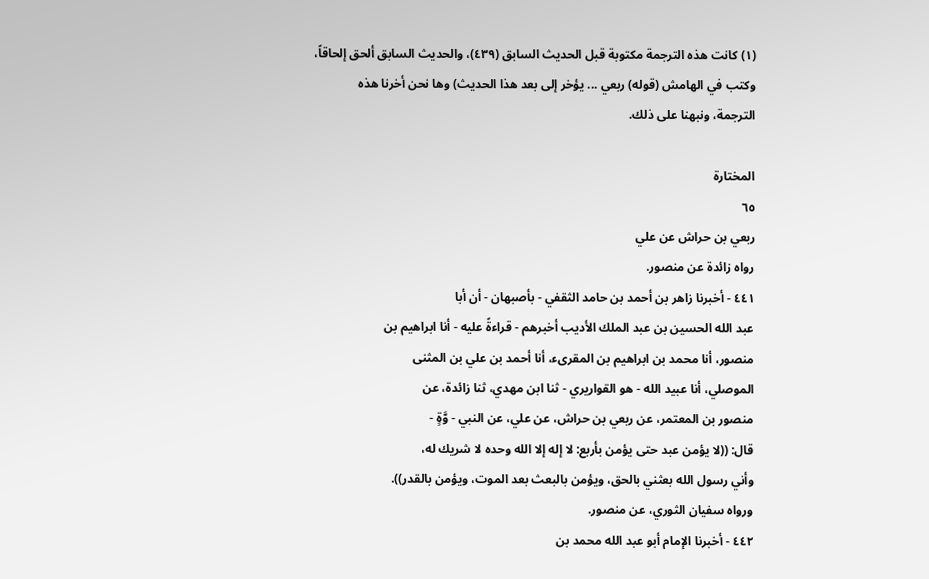(١) كانت هذه الترجمة مكتوبة قبل الحديث السابق (٤٣٩)، والحديث السابق ألحق إلحاقاً،
وكتب في الهامش (قوله) ربعي ... يؤخر إلى بعد هذا الحديث) وها نحن أخرنا هذه
الترجمة، ونبهنا على ذلك.

المختارة
٦٥
ربعي بن حراش عن علي
رواه زائدة عن منصور.
٤٤١ - أخبرنا زاهر بن أحمد بن حامد الثقفي - بأصبهان - أن أبا
عبد الله الحسين بن عبد الملك الأديب أخبرهم - قراءةً عليه - أنا ابراهيم بن
منصور، أنا محمد بن ابراهيم بن المقرىء، أنا أحمد بن علي بن المثنى
الموصلي، أنا عبيد الله - هو القواريري - ثنا ابن مهدي، ثنا زائدة، عن
منصور بن المعتمر، عن ربعي بن حراش، عن علي، عن النبي - وَّةٍ -
قال: ((لا يؤمن عبد حتى يؤمن بأربع: لا إله إلا الله وحده لا شريك له،
وأني رسول الله بعثني بالحق، ويؤمن بالبعث بعد الموت، ويؤمن بالقدر)).
ورواه سفيان الثوري، عن منصور.
٤٤٢ - أخبرنا الإمام أبو عبد الله محمد بن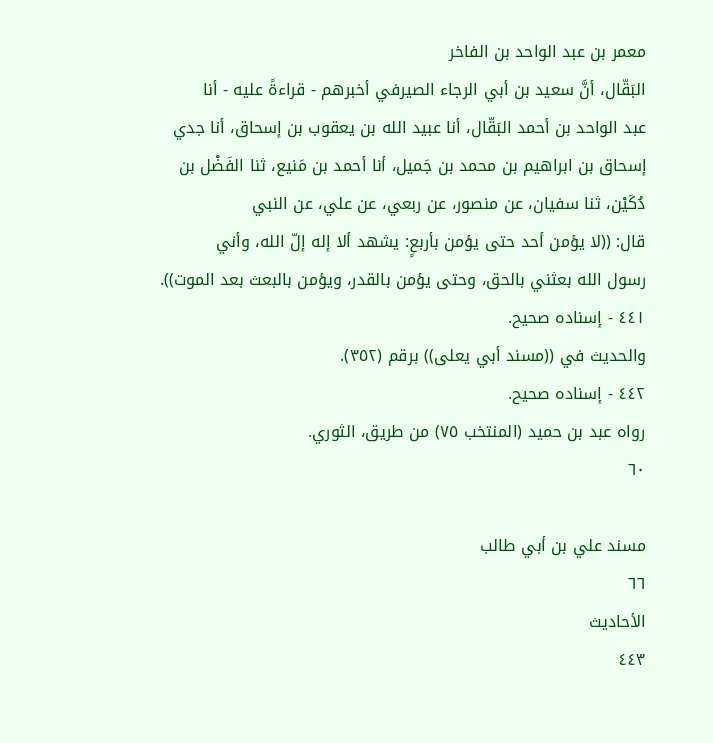معمر بن عبد الواحد بن الفاخر
البَقّال، أنَّ سعيد بن أبي الرجاء الصيرفي أخبرهم - قراءةً عليه - أنا
عبد الواحد بن أحمد البَقّال، أنا عبيد الله بن يعقوب بن إسحاق، أنا جدي
إسحاق بن ابراهيم بن محمد بن جَميل، أنا أحمد بن مَنيع، ثنا الفَضْل بن
دُكَيْن، ثنا سفيان، عن منصور، عن ربعي، عن علي، عن النبي
قال: ((لا يؤمن أحد حتى يؤمن بأربعٍ: يشهد ألا إله إلّ الله، وأني
رسول الله بعثني بالحق، وحتى يؤمن بالقدر، ويؤمن بالبعث بعد الموت)).
٤٤١ - إسناده صحيح.
والحديث في ((مسند أبي يعلى)) برقم (٣٥٢).
٤٤٢ - إسناده صحيح.
رواه عبد بن حميد (المنتخب ٧٥) من طريق، الثوري.
٦٠

مسند علي بن أبي طالب
٦٦
الأحاديث
٤٤٣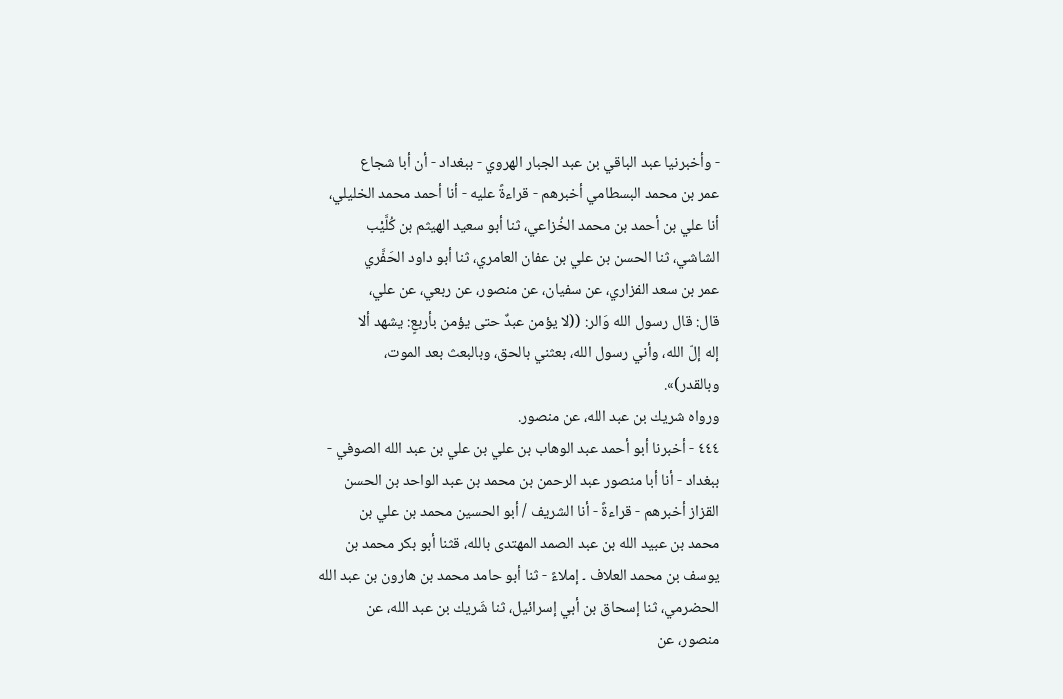- وأخبرنيا عبد الباقي بن عبد الجبار الهروي - ببغداد - أن أبا شجاع
عمر بن محمد البسطامي أخبرهم - قراءةً عليه - أنا أحمد محمد الخليلي،
أنا علي بن أحمد بن محمد الخُزاعي، ثنا أبو سعيد الهيثم بن كُلَّيْب
الشاشي، ثنا الحسن بن علي بن عفان العامري، ثنا أبو داود الحَفَّري
عمر بن سعد الفزاري، عن سفيان، عن منصور، عن ربعي، عن علي،
قال: قال رسول الله وَالر: ((لا يؤمن عبدٌ حتى يؤمن بأربعٍ: يشهد ألا
إله إلّ الله، وأني رسول الله، بعثني بالحق، وبالبعث بعد الموت،
وبالقدر)».
ورواه شريك بن عبد الله، عن منصور.
٤٤٤ - أخبرنا أبو أحمد عبد الوهاب بن علي بن علي بن عبد الله الصوفي -
ببغداد - أنا أبا منصور عبد الرحمن بن محمد بن عبد الواحد بن الحسن
القزاز أخبرهم - قراءةً - أنا الشريف / أبو الحسين محمد بن علي بن
محمد بن عبيد الله بن عبد الصمد المهتدى بالله، قثنا أبو بكر محمد بن
یوسف بن محمد العلاف ۔ إملاءً - ثنا أبو حامد محمد بن هارون بن عبد الله
الحضرمي، ثنا إسحاق بن أبي إسرائيل، ثنا شَريك بن عبد الله، عن
منصور، عن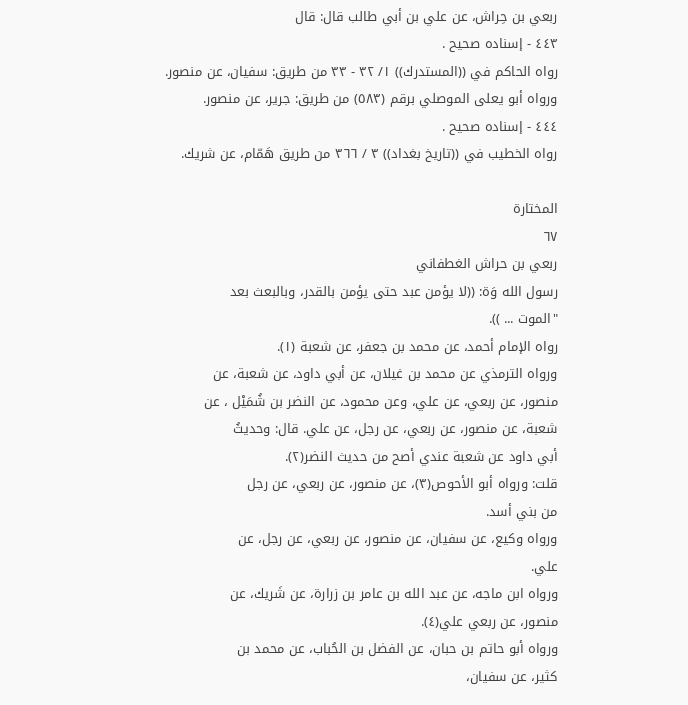ربعي بن حِراش، عن علي بن أبي طالب قال: قال
٤٤٣ - إسناده صحيح .
رواه الحاكم في ((المستدرك)) ١/ ٣٢ - ٣٣ من طريق: سفيان، عن منصور.
ورواه أبو يعلى الموصلي برقم (٥٨٣) من طريق: جرير، عن منصور.
٤٤٤ - إسناده صحيح .
رواه الخطيب في ((تاريخ بغداد)) ٣ / ٣٦٦ من طريق هَمّام، عن شريك.

المختارة
٦٧
ربعي بن حراش الغطفاني
رسول الله وَة: ((لا يؤمن عبد حتى يؤمن بالقدر، وبالبعث بعد
"الموت ... )).
رواه الإمام أحمد، عن محمد بن جعفر، عن شعبة (١).
ورواه الترمذي عن محمد بن غيلان، عن أبي داود، عن شعبة، عن
منصور، عن ربعي، عن علي، وعن محمود، عن النضر بن شُمَيْل ، عن
شعبة، عن منصور، عن ربعي، عن رجل، عن علي. قال: وحديثُ
أبي داود عن شعبة عندي أصح من حديث النضر(٢).
قلت: ورواه أبو الأحوص(٣)، عن منصور، عن ربعي، عن رجل
من بني أسد.
ورواه وكيع، عن سفيان، عن منصور، عن ربعي، عن رجل، عن
علي.
ورواه ابن ماجه، عن عبد الله بن عامر بن زرارة، عن شَريك، عن
منصور، عن ربعي علي(٤).
ورواه أبو حاتم بن حبان، عن الفضل بن الحُباب، عن محمد بن
كثير، عن سفيان،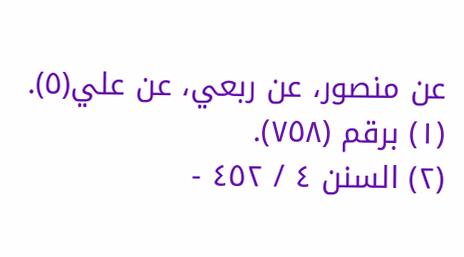عن منصور، عن ربعي، عن علي(٥).
(١) برقم (٧٥٨).
(٢) السنن ٤ / ٤٥٢ -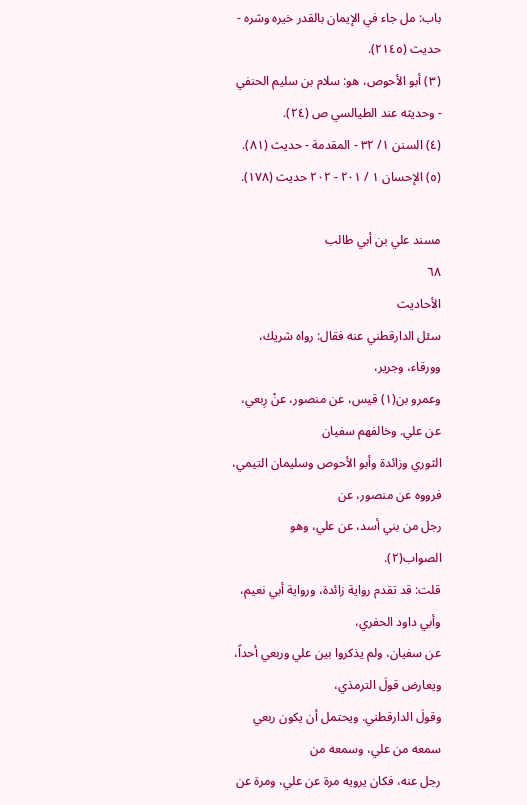باب: مل جاء في الإيمان بالقدر خيره وشره - حديث (٢١٤٥).
(٣) أبو الأحوص، هو: سلام بن سليم الحنفي - وحديثه عند الطيالسي ص (٢٤).
(٤) السنن ١/ ٣٢ - المقدمة - حديث (٨١).
(٥) الإحسان ١ / ٢٠١ - ٢٠٢ حديث (١٧٨).

مسند علي بن أبي طالب
٦٨
الأحاديث
سئل الدارقطني عنه فقال: رواه شريك، وورقاء، وجرير،
وعمرو بن(١) قيس، عن منصور، عنْ رِبعي، عن علي. وخالفهم سفيان
الثوري وزائدة وأبو الأحوص وسليمان التيمي، فرووه عن منصور، عن
رجل من بني أسد، عن علي، وهو الصواب(٢).
قلت: قد تقدم رواية زائدة، ورواية أبي نعيم، وأبي داود الحفري،
عن سفيان، ولم يذكروا بين علي وربعي أحداً، ويعارض قولَ الترمذي،
وقولَ الدارقطني. ويحتمل أن يكون ربعي سمعه من علي، وسمعه من
رجل عنه، فكان يرويه مرة عن علي، ومرة عن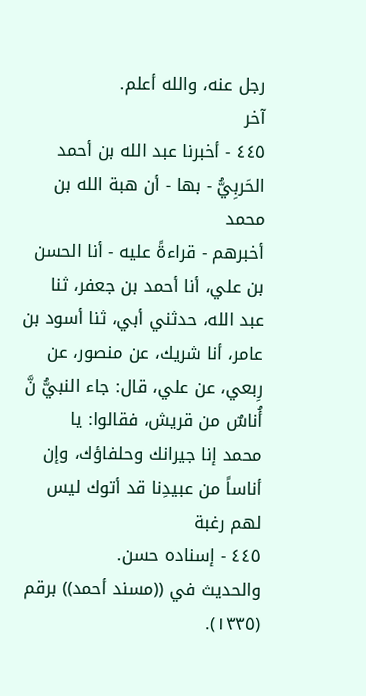رجل عنه، والله أعلم.
آخر
٤٤٥ - أخبرنا عبد الله بن أحمد الحَربِيُّ - بها - أن هبة الله بن محمد
أخبرهم - قراءةً عليه - أنا الحسن بن علي، أنا أحمد بن جعفر، ثنا
عبد الله، حدثني أبي، ثنا أسود بن عامر، أنا شريك، عن منصور، عن
رِبعي، عن علي، قال: جاء النبيُّ نَّ أُناسٌ من قريش، فقالوا: يا
محمد إنا جيرانك وحلفاؤك، وإن أناساً من عبيدِنا قد أتوك ليس لهم رغبة
٤٤٥ - إسناده حسن.
والحديث في ((مسند أحمد)) برقم (١٣٣٥).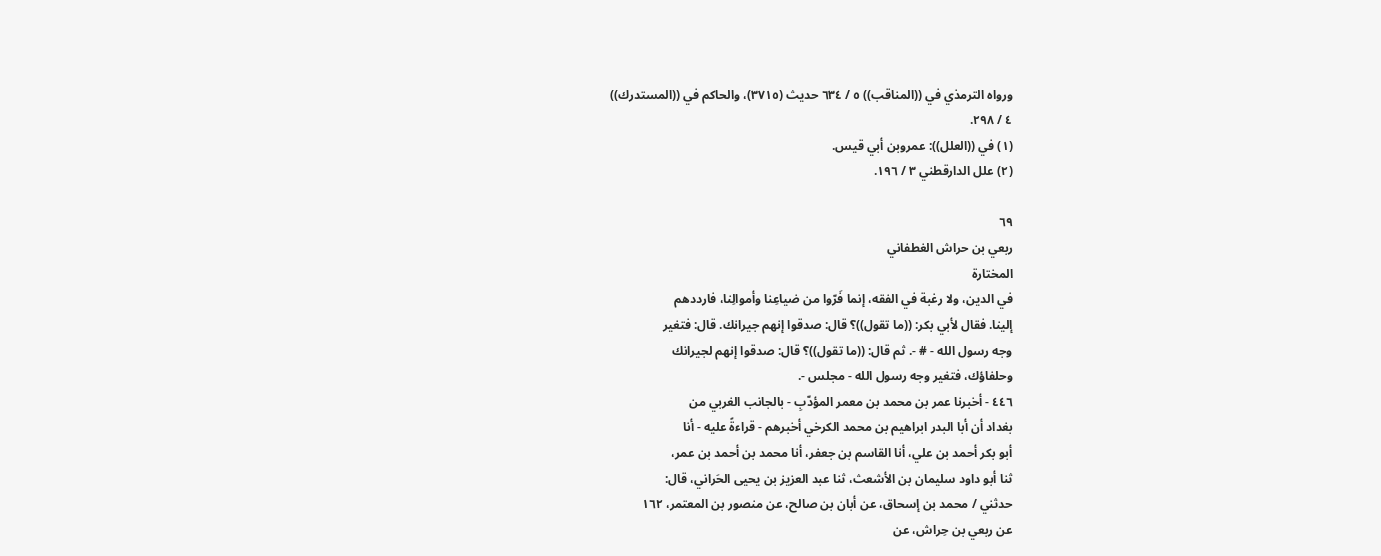ورواه الترمذي في ((المناقب)) ٥ / ٦٣٤ حديث (٣٧١٥)، والحاكم في ((المستدرك))
٤ / ٢٩٨.
(١) في ((العلل)): عمروبن أبي قيس.
(٢) علل الدارقطني ٣ / ١٩٦.

٦٩
ربعي بن حراش الغطفاني
المختارة
في الدين، ولا رغبة في الفقه، إنما فَرّوا من ضياعِنا وأموالِنا، فارددهم
إلينا. فقال لأبي بكر: ((ما تقول))؟ قال: صدقوا إنهم جيرانك. قال: فتغير
وجه رسول الله - # -. ثم قال: ((ما تقول))؟ قال: صدقوا إنهم لجيرانك
وحلفاؤك، فتغير وجه رسول الله - مجلس -.
٤٤٦ - أخبرنا عمر بن محمد بن معمر المؤدّبِ - بالجانب الغربي من
بغداد أن أبا البدر ابراهيم بن محمد الكرخي أخبرهم - قراءةً عليه - أنا
أبو بكر أحمد بن علي، أنا القاسم بن جعفر، أنا محمد بن أحمد بن عمر،
ثنا أبو داود سليمان بن الأشعث، ثنا عبد العزيز بن يحيى الحَراني، قال:
حدثني / محمد بن إسحاق، عن أبان بن صالح، عن منصور بن المعتمر، ١٦٢
عن ربعي بن حِراش، عن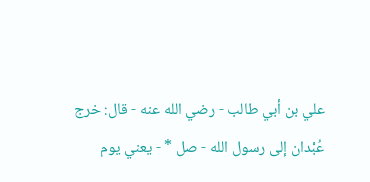علي بن أبي طالب - رضي الله عنه - قال: خرج
عُبْدان إلى رسول الله - صل * - يعني يوم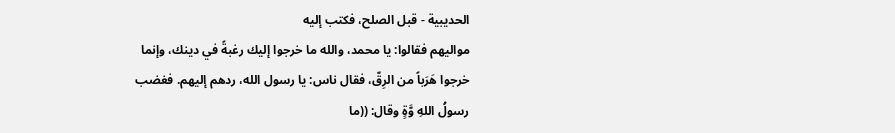الحديبية - قبل الصلح، فكتب إليه
مواليهم فقالوا: يا محمد، والله ما خرجوا إليك رغبةً في دينك، وإنما
خرجوا هَرَباً من الرِقّ، فقال ناس: يا رسول الله، ردهم إليهم. فغضب
رسولُ اللهِ وَّةٍ وقال: ((ما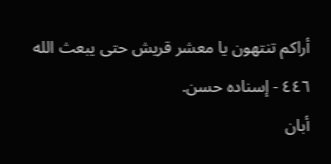أراكم تنتهون يا معشر قريش حتى يبعث الله
٤٤٦ - إسناده حسن.
أبان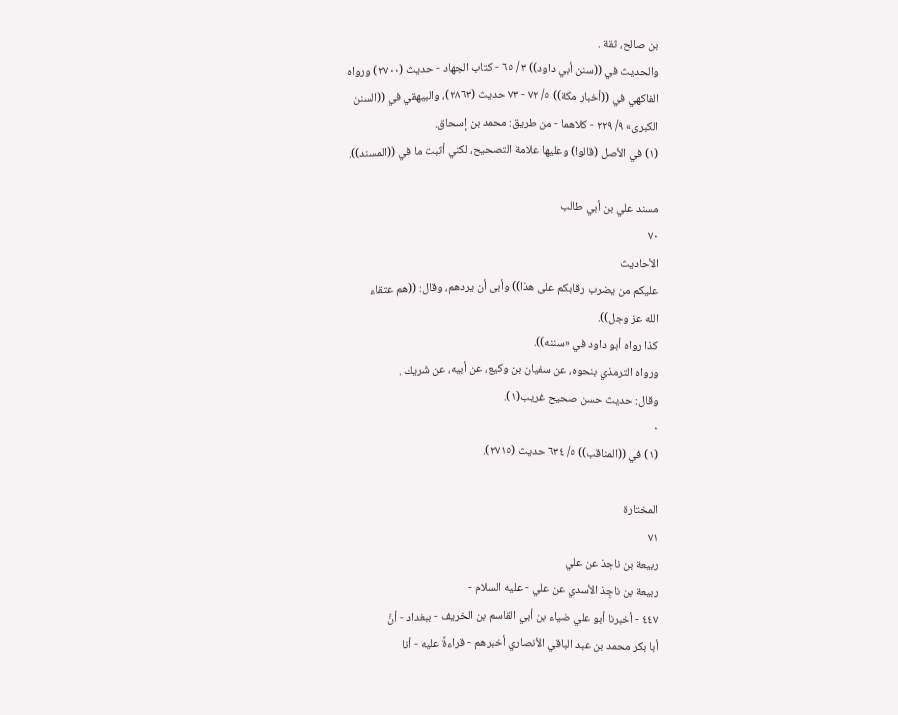بن صالح، ثقة .
والحديث في ((سنن أبي داود)) ٣ / ٦٥ - كتاب الجهاد - حديث (٢٧٠٠) ورواه
الفاكهي في ((أخبار مكة)) ٥/ ٧٢ - ٧٣ حديث (٢٨٦٣)، والبيهقي في ((السنن
الكبرى» ٩/ ٢٢٩ - كلاهما - من طريق: محمد بن إسحاق.
(١) في الأصل (قالوا) وعليها علامة التصحيح، لكني أثبت ما في ((المسند)).

مسند علي بن أبي طالب
٧٠
الأحاديث
عليكم من يضرب رقابكم على هذا)) وأبى أن يردهم، وقال: ((هم عتقاء
الله عز وجل)).
کذا رواه أبو داود في «سننه)).
ورواه الترمذي بنحوه، عن سفيان بن وكيع، عن أبيه، عن شَريك .
وقال: حديث حسن صحيح غريب(١).
٠
(١) في ((المناقب)) ٥/ ٦٣٤ حديث (٢٧١٥).

المختارة
٧١
ربيعة بن ناجذ عن علي
ربيعة بن ناجِذ الأسدي عن علي - عليه السلام -
٤٤٧ - أخبرنا أبو علي ضياء بن أبي القاسم بن الخريف - ببغداد - أنَّ
أبا بكر محمد بن عبد الباقي الأنصاري أخبرهم - قراءةً عليه - أنا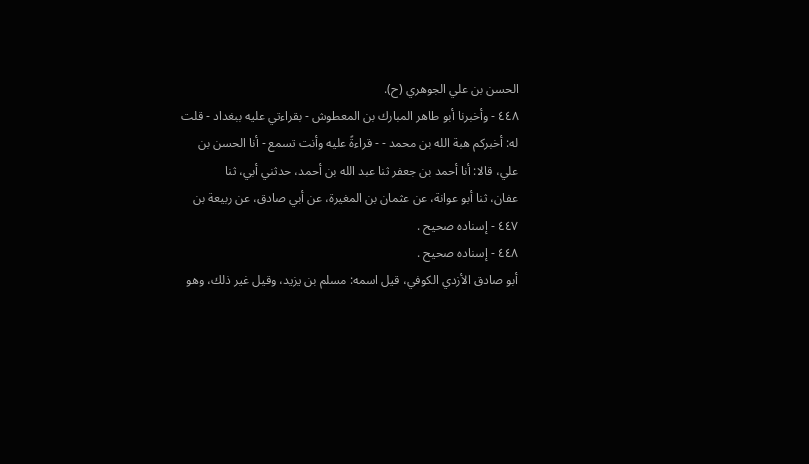الحسن بن علي الجوهري (ح).
٤٤٨ - وأخبرنا أبو طاهر المبارك بن المعطوش - بقراءتي عليه ببغداد - قلت
له: أخبركم هبة الله بن محمد - - قراءةً عليه وأنت تسمع - أنا الحسن بن
علي، قالا: أنا أحمد بن جعفر ثنا عبد الله بن أحمد، حدثني أبي، ثنا
عفان، ثنا أبو عوانة، عن عثمان بن المغيرة، عن أبي صادق، عن ربيعة بن
٤٤٧ - إسناده صحيح .
٤٤٨ - إسناده صحيح .
أبو صادق الأزدي الكوفي، قيل اسمه: مسلم بن يزيد، وقيل غير ذلك، وهو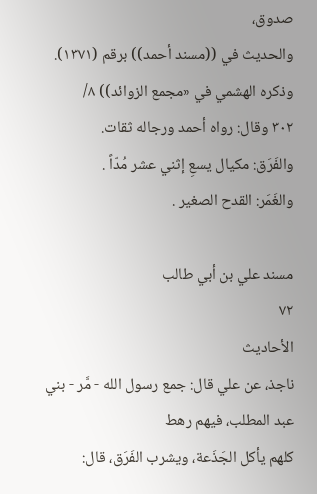صدوق،
والحديث في ((مسند أحمد)) برقم (١٣٧١). وذكره الهشمي في «مجمع الزوائد)) ٨/
٣٠٢ وقال: رواه أحمد ورجاله ثقات.
والفَرَق: مكيال يسعِ إثني عشر مُدّاً .
والغَمَر: القدح الصغير .

مسند علي بن أبي طالب
٧٢
الأحاديث
ناجذ، عن علي قال: جمع رسول الله - مَّر - بني عبد المطلب، فيهم رهط
كلهم يأكل الجَذَعة، ويشرب الفَرَق، قال: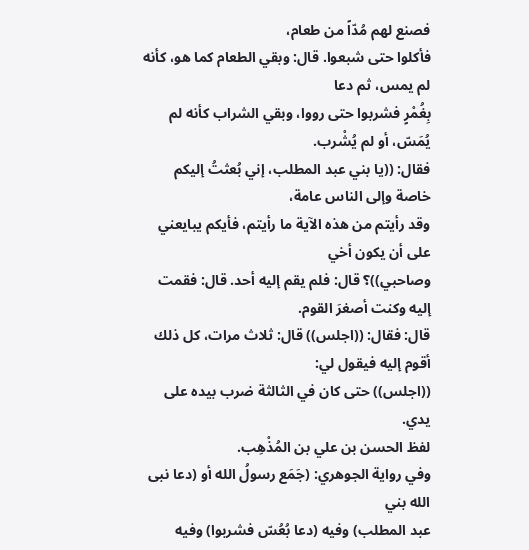فصنع لهم مُدّاً من طعام،
فأكلوا حتى شبعوا. قال: وبقي الطعام كما هو، كأنه لم يمس، ثم دعا
بِغُمْرٍ فشربوا حتى رووا، وبقي الشراب كأنه لم يُمَسّ، أو لم يُشْرب.
فقال: ((يا بني عبد المطلب، إني بُعثتُ إليكم خاصة وإلى الناس عامة،
وقد رأيتم من هذه الآية ما رأيتم، فأيكم يبايعني على أن يكون أخي
وصاحبي))؟ قال: فلم يقم إليه أحد. قال: فقمت إليه وكنت أصغرَ القوم.
قال: فقال: ((اجلس)) قال: ثلاث مرات، كل ذلك أقوم إليه فيقول لي:
((اجلس)) حتى كان في الثالثة ضرب بيده على يدي.
لفظ الحسن بن علي بن المُذْهِب.
وفي رواية الجوهري: (جَمَع رسولُ الله أو (دعا نبى الله بني
عبد المطلب) وفيه (دعا بُعُسّ فشربوا) وفيه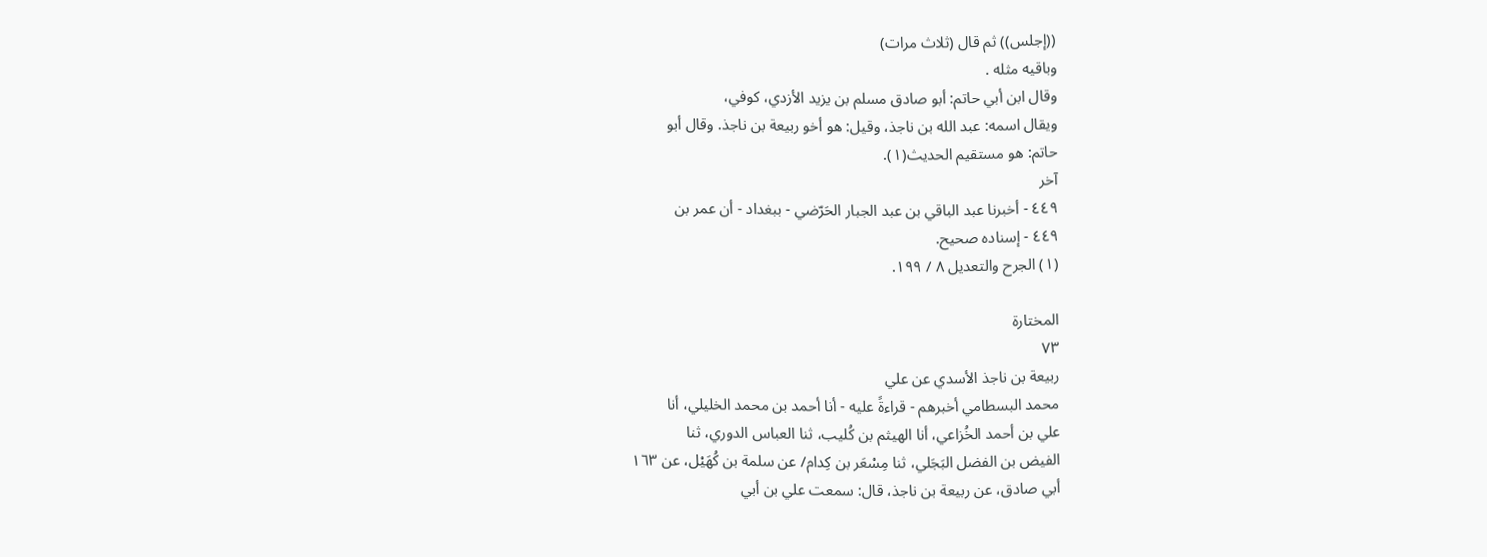((إجلس)) ثم قال (ثلاث مرات)
وباقيه مثله .
وقال ابن أبي حاتم: أبو صادق مسلم بن يزيد الأزدي، كوفي،
ويقال اسمه: عبد الله بن ناجذ، وقيل: هو أخو ربيعة بن ناجذ. وقال أبو
حاتم: هو مستقيم الحديث(١).
آخر
٤٤٩ - أخبرنا عبد الباقي بن عبد الجبار الحَرّضي - ببغداد - أن عمر بن
٤٤٩ - إسناده صحيح.
(١) الجرح والتعديل ٨ / ١٩٩.

المختارة
٧٣
ربيعة بن ناجذ الأسدي عن علي
محمد البسطامي أخبرهم - قراءةً عليه - أنا أحمد بن محمد الخليلي، أنا
علي بن أحمد الخُزاعي، أنا الهيثم بن كُليب، ثنا العباس الدوري، ثنا
الفيض بن الفضل البَجَلي، ثنا مِسْعَر بن كِدام/ عن سلمة بن كُهَيْل، عن ١٦٣
أبي صادق، عن ربيعة بن ناجذ، قال: سمعت علي بن أبي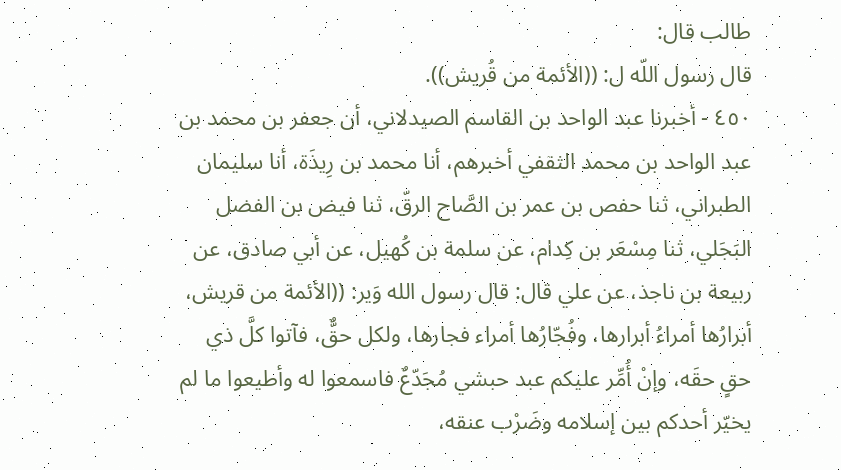طالب قال:
قال رسول اللّه ل: ((الأئمة من قُريش)).
٤٥٠ - أخبرنا عبد الواحد بن القاسم الصيدلاني، أن جعفر بن محمد بن
عبد الواحد بن محمد الثقفي أخبرهم، أنا محمد بن رِيذَة، أنا سليمان
الطبراني، ثنا حفص بن عمر بن الصَّاح الرقّ، ثنا فيض بن الفضل
البَجَلي، ثنا مِسْعَر بن كِدام، عن سلمة بن كُهيل، عن أبي صادق، عن
ربيعة بن ناجذ، عن علي قال: قال رسول الله وَير: ((الأئمة من قريش،
أبرارُها أمراءُ أبرارها، وفُجّارُها أمراء فجارها، ولكل حقٌّ، فآتوا كلَّ ذي
حقٍ حقَه، وإنْ أُمِّر عليكم عبد حبشي مُجَدّعٌ فاسمعوا له وأطيعوا ما لم
يخيّر أحدكم بين إسلامه وضَرْب عنقه،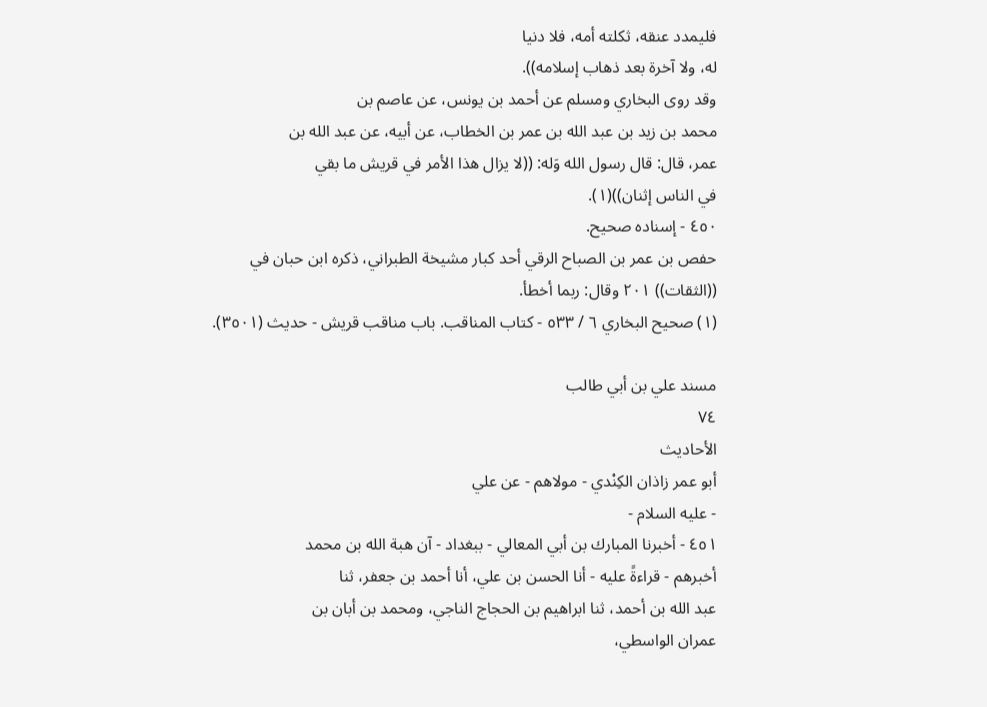فليمدد عنقه، ثكلته أمه، فلا دنيا
له، ولا آخرة بعد ذهاب إسلامه)).
وقد روى البخاري ومسلم عن أحمد بن يونس، عن عاصم بن
محمد بن زيد بن عبد الله بن عمر بن الخطاب، عن أبيه، عن عبد الله بن
عمر، قال: قال رسول الله وَله: ((لا يزال هذا الأمر في قريش ما بقي
في الناس إثنان))(١).
٤٥٠ - إسناده صحيح.
حفص بن عمر بن الصباح الرقي أحد كبار مشيخة الطبراني، ذكره ابن حبان في
((الثقات)) ٢٠١ وقال: ربما أخطأ.
(١) صحيح البخاري ٦ / ٥٣٣ - كتاب المناقب. باب مناقب قريش - حديث (٣٥٠١).

مسند علي بن أبي طالب
٧٤
الأحاديث
أبو عمر زاذان الكِنْدي - مولاهم - عن علي
- عليه السلام -
٤٥١ - أخبرنا المبارك بن أبي المعالي - ببغداد - آن هبة الله بن محمد
أخبرهم - قراءةً عليه - أنا الحسن بن علي، أنا أحمد بن جعفر، ثنا
عبد الله بن أحمد، ثنا ابراهيم بن الحجاج الناجي، ومحمد بن أبان بن
عمران الواسطي،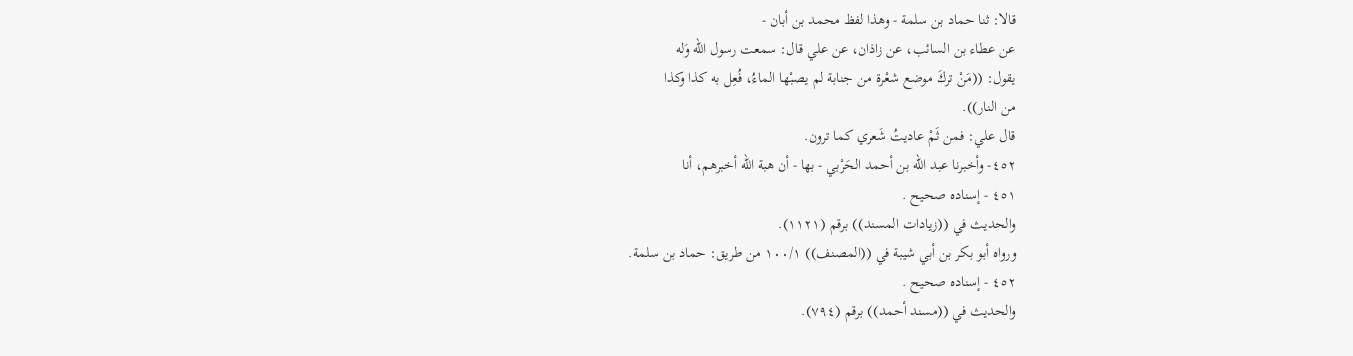قالا: ثنا حماد بن سلمة - وهذا لفظ محمد بن أبان -
عن عطاء بن السائب، عن زاذان، عن علي قال: سمعت رسول الله وَله
يقول: ((مَنْ تركَ موضع شعْرة من جنابة لم يصبْها الماءُ، فُعِل به كذا وكذا
من النار)).
قال علي: فمن ثَمْ عاديتُ شَعري كما ترون.
٤٥٢- وأخبرنا عبد الله بن أحمد الحَرْبي - بها - أن هبة الله أخبرهم، أنا
٤٥١ - إسناده صحيح .
والحديث في ((زيادات المسند)) برقم (١١٢١).
ورواه أبو بكر بن أبي شيبة في ((المصنف)) ١٠٠/١ من طريق: حماد بن سلمة.
٤٥٢ - إسناده صحيح .
والحديث في ((مسند أحمد)) برقم (٧٩٤).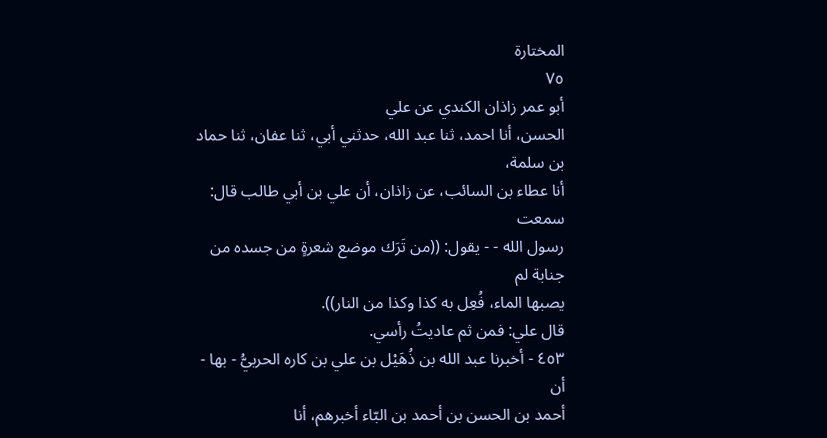المختارة
٧٥
أبو عمر زاذان الكندي عن علي
الحسن، أنا احمد، ثنا عبد الله، حدثني أبي، ثنا عفان، ثنا حماد بن سلمة،
أنا عطاء بن السائب، عن زاذان، أن علي بن أبي طالب قال: سمعت
رسول الله - - يقول: ((من تَرَك موضع شعرةٍ من جسده من جنابة لم
يصبها الماء، فُعِل به كذا وكذا من النار)).
قال علي: فمن ثم عادیتُ رأسي.
٤٥٣ - أخبرنا عبد الله بن ذُهَيْل بن علي بن كاره الحربيُّ - بها - أن
أحمد بن الحسن بن أحمد بن البّاء أخبرهم، أنا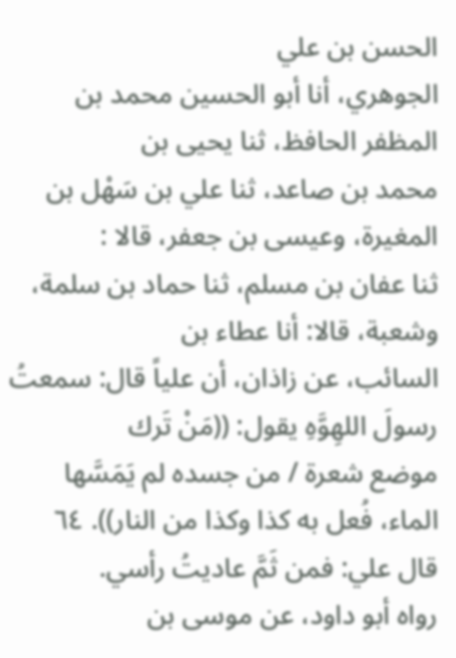الحسن بن علي
الجوهري، أنا أبو الحسين محمد بن المظفر الحافظ، ثنا يحيى بن
محمد بن صاعد، ثنا علي بن سَهْل بن المغيرة، وعيسى بن جعفر، قالا :
ثنا عفان بن مسلم، ثنا حماد بن سلمة، وشعبة، قالا: أنا عطاء بن
السائب، عن زاذان، أن علياً قال: سمعتُ رسولَ اللهِوَّهِ يقول: ((مَنْ تَرك
موضع شعرة / من جسده لم يَمَسَّها الماء، فُعل به كذا وكذا من النار)). ٦٤
قال علي: فمن ثَمَّ عاديتُ رأسي.
رواه أبو داود، عن موسى بن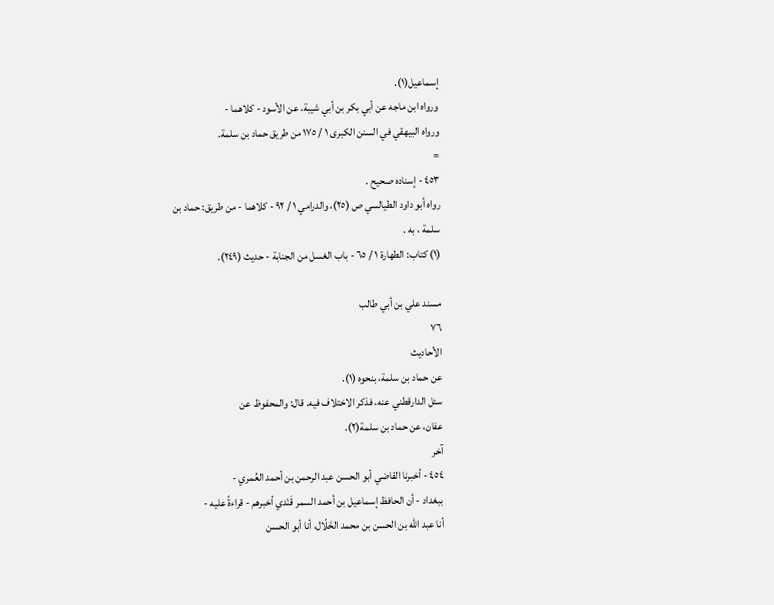إسماعيل(١).
ورواه ابن ماجه عن أبي بكر بن أبي شيبة، عن الأسود - كلاهما -
ورواه البيهقي في السنن الكبرى ١ / ١٧٥ من طريق حماد بن سلمة.
=
٤٥٣ - إسناده صحيح .
رواه أبو داود الطيالسي ص (٢٥)، والدرامي ١ / ٩٢ - كلاهما - من طريق: حماد بن
سلمة ، به .
(١) كتاب: الطهارة ١ / ٦٥ - باب الغسل من الجنابة - حديث (٢٤٩).

مسند علي بن أبي طالب
٧٦
الأحاديث
عن حماد بن سلمة، بنحوه (١).
سئل الدارقطني عنه، فذكر الاختلاف فيه. قال: والمحفوظ عن
عفان، عن حماد بن سلمة(٢).
آخر
٤٥٤ - أخبرنا القاضي أبو الحسن عبد الرحمن بن أحمد العُمري -
ببغداد - أن الحافظ إسماعيل بن أحمد السمر قَنْدي أخبرهم - قراءةً عليه -
أنا عبد الله بن الحسن بن محمد الخَلّال، أنا أبو الحسن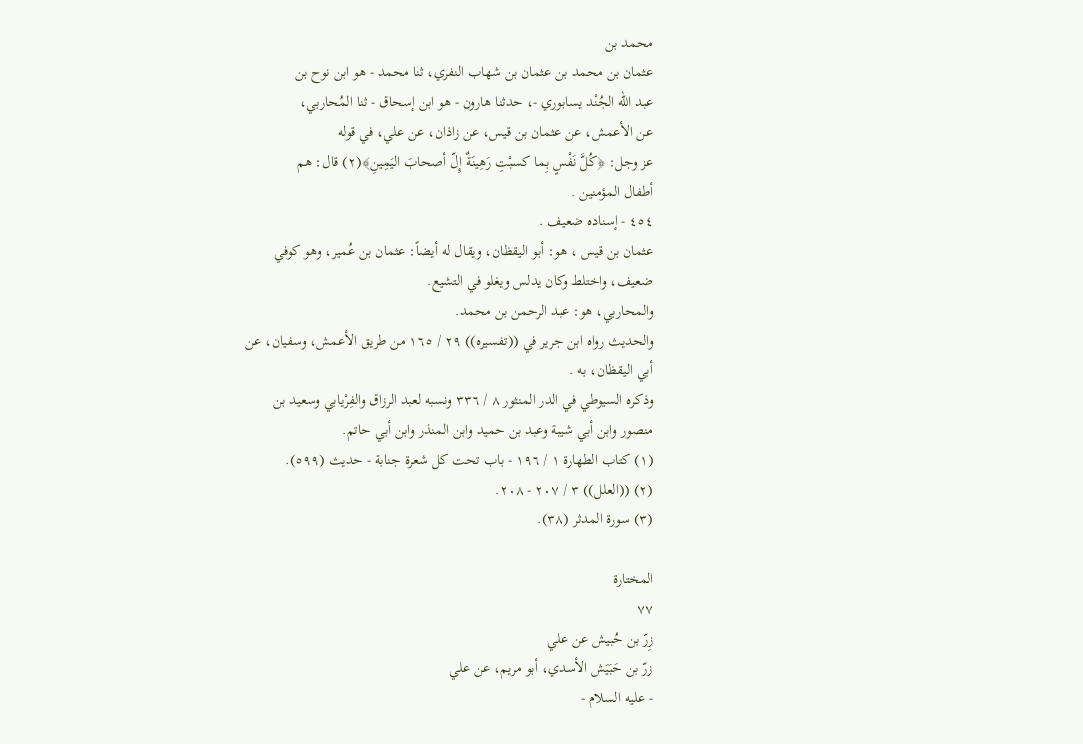محمد بن
عثمان بن محمد بن عثمان بن شهاب النفري، ثنا محمد - هو ابن نوح بن
عبد الله الجُنْد يسابوري -، حدثنا هارون - هو ابن إسحاق - ثنا المُحاربي،
عن الأعمش، عن عثمان بن قيس، عن زاذان، عن علي، في قوله
عز وجل: ﴿كُلَّ نَفْسٍ بِما كسبْتِ رَهِينَةٌ إِلّ أصحابَ اليَمِينِ﴾(٢) قال: هم
أطفال المؤمنين .
٤٥٤ - إسناده ضعيف .
عثمان بن قيس ، هو: أبو اليقظان، ويقال له أيضاً: عثمان بن عُمير، وهو كوفي
ضعيف، واختلط وكان يدلس ويغلو في التشيع.
والمحاربي، هو: عبد الرحمن بن محمد.
والحديث رواه ابن جرير في ((تفسيره)) ٢٩ / ١٦٥ من طريق الأعمش، وسفيان، عن
أبي اليقظان، به .
وذكره السيوطي في الدر المنثور ٨ / ٣٣٦ ونسبه لعبد الرزاق والفِرْيابي وسعيد بن
منصور وابن أبي شيبة وعبد بن حميد وابن المنذر وابن أبي حاتم.
(١) كتاب الطهارة ١ / ١٩٦ - باب تحت كل شعرة جنابة - حديث (٥٩٩).
(٢) ((العلل)) ٣ / ٢٠٧ - ٢٠٨.
(٣) سورة المدثر (٣٨).

المختارة
٧٧
زِرّ بن حُبيش عن علي
زرّ بن حَبَيَش الأسدي، أبو مريم، عن علي
- عليه السلام -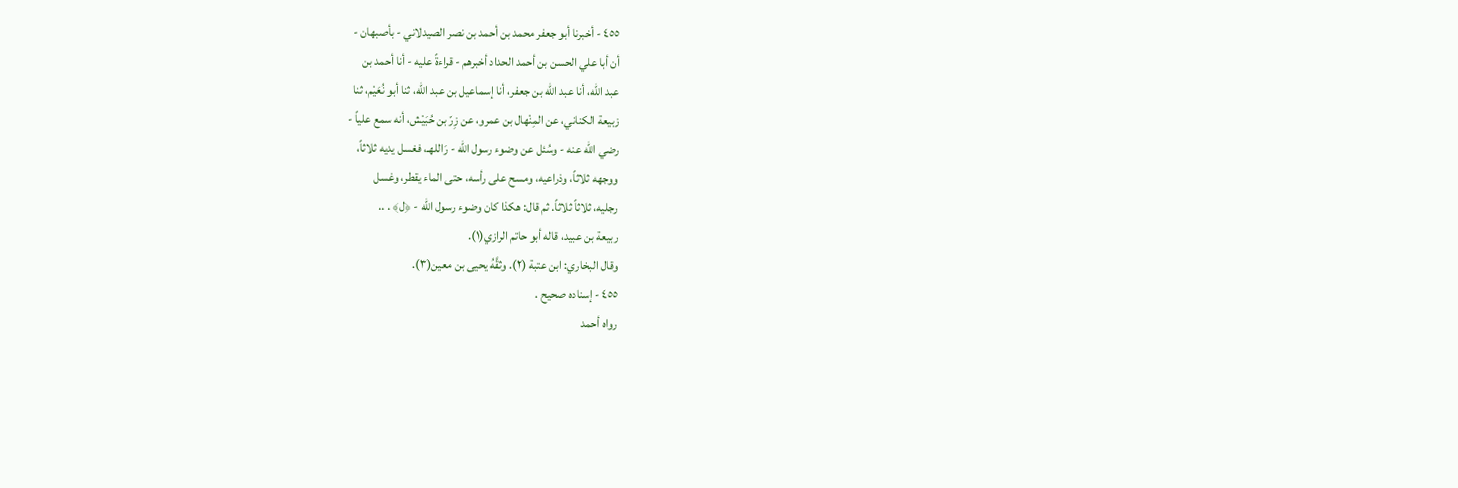٤٥٥ - أخبرنا أبو جعفر محمد بن أحمد بن نصر الصيدلاني - بأصبهان -
أن أبا علي الحسن بن أحمد الحداد أخبرهم - قراءةً عليه - أنا أحمد بن
عبد الله، أنا عبد الله بن جعفر، أنا إسماعيل بن عبد الله، ثنا أبو نُعَيْم، ثنا
زبيعة الكناني، عن المِنْهال بن عمرو، عن زِرّ بن حُبَيْش، أنه سمع علياً -
رضي الله عنه - وسُئل عن وضوء رسول الله - رَاللهـ، فغسل يديه ثلاثاً،
ووجهه ثلاثاً، وذراعيه، ومسح على رأسه، حتى الماء يقطر، وغسل
رجليه، ثلاثاً ثلاثاً. ثم قال: هكذا كان وضوء رسول الله - ﴿ل﴾ . ..
ربيعة بن عبيد، قاله أبو حاتم الرازي(١).
وقال البخاري: ابن عتبة (٢). وثقَّهُ يحيى بن معين(٣).
٤٥٥ - إسناده صحيح .
رواه أحمد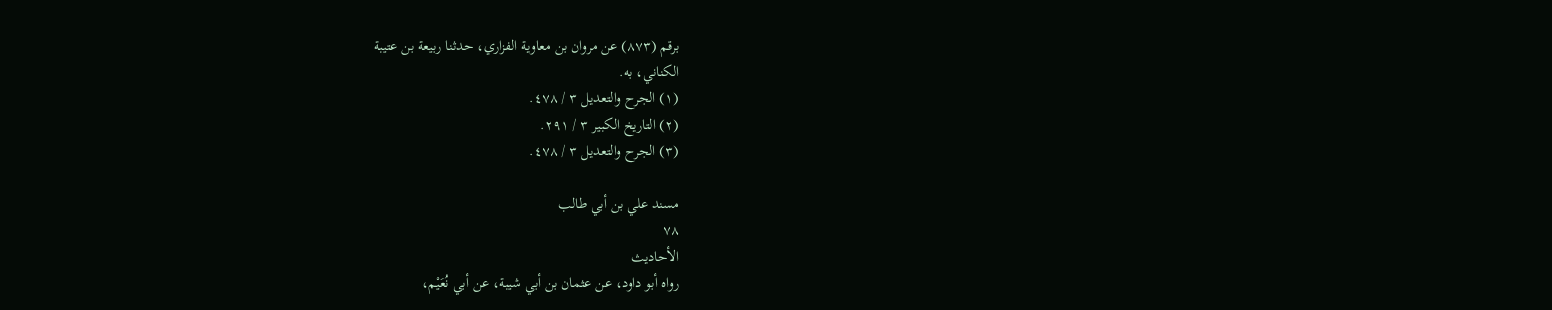برقم (٨٧٣) عن مروان بن معاوية الفزاري، حدثنا ربيعة بن عتيبة
الكناني، به.
(١) الجرح والتعديل ٣ / ٤٧٨.
(٢) التاريخ الكبير ٣ / ٢٩١.
(٣) الجرح والتعديل ٣ / ٤٧٨.

مسند علي بن أبي طالب
٧٨
الأحاديث
رواه أبو داود، عن عثمان بن أبي شيبة، عن أبي نُعَيْم،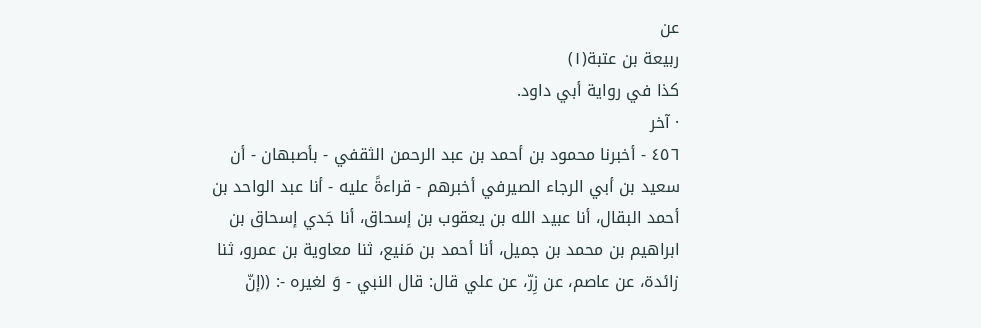عن
ربيعة بن عتبة(١)
كذا في رواية أبي داود.
· آخر
٤٥٦ - أخبرنا محمود بن أحمد بن عبد الرحمن الثقفي - بأصبهان - أن
سعيد بن أبي الرجاء الصيرفي أخبرهم - قراءةً عليه - أنا عبد الواحد بن
أحمد البقال، أنا عبيد الله بن يعقوب بن إسحاق، أنا جَدي إسحاق بن
ابراهيم بن محمد بن جميل، أنا أحمد بن مَنيع، ثنا معاوية بن عمرو، ثنا
زائدة، عن عاصم، عن زِرّ، عن علي قال: قال النبي - وَ لغيره -: ((إنّ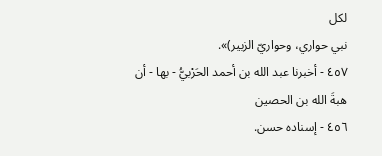لكل
نبي حواري، وحواريّ الزبير)».
٤٥٧ - أخبرنا عبد الله بن أحمد الحَرْبيُّ - بها - أن هبةَ الله بن الحصين
٤٥٦ - إسناده حسن.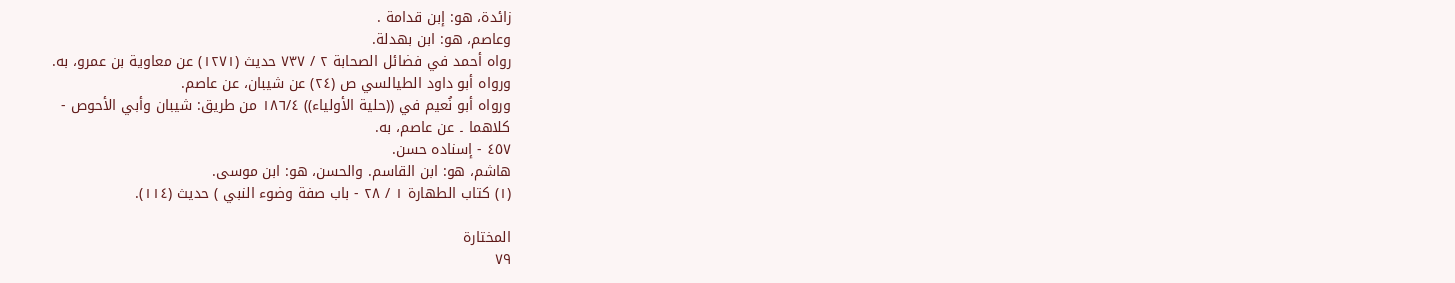زائدة، هو: إبن قدامة .
وعاصم، هو: ابن بهدلة.
رواه أحمد في فضائل الصحابة ٢ / ٧٣٧ حديث (١٢٧١) عن معاوية بن عمرو، به.
ورواه أبو داود الطيالسي ص (٢٤) عن شيبان، عن عاصم.
ورواه أبو نُعيم في ((حلية الأولياء)) ١٨٦/٤ من طريق: شيبان وأبي الأحوص -
كلاهما ۔ عن عاصم، به.
٤٥٧ - إسناده حسن.
هاشم، هو: ابن القاسم. والحسن، هو: ابن موسى.
(١) كتاب الطهارة ١ / ٢٨ - باب صفة وضوء النبي ) حديث (١١٤).

المختارة
٧٩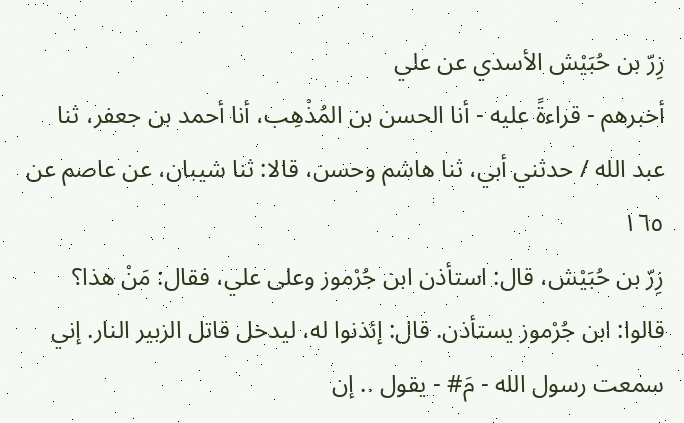زِرّ بن حُبَيْش الأسدي عن علي
أخبرهم - قراءةً عليه - أنا الحسن بن المُذْهِب، أنا أحمد بن جعفر، ثنا
عبد الله / حدثني أبي، ثنا هاشم وحسن، قالا: ثنا شيبان، عن عاصم عن ١٦٥
زِرّ بن حُبَيْش، قال: استأذن ابن جُرْموز وعلى علي، فقال: مَنْ هذا؟
قالوا: ابن جُرْموز يستأذن. قال: إئذنوا له، ليدخل قاتل الزبير النار. إني
سمعت رسول الله - مَ# - يقول .. إن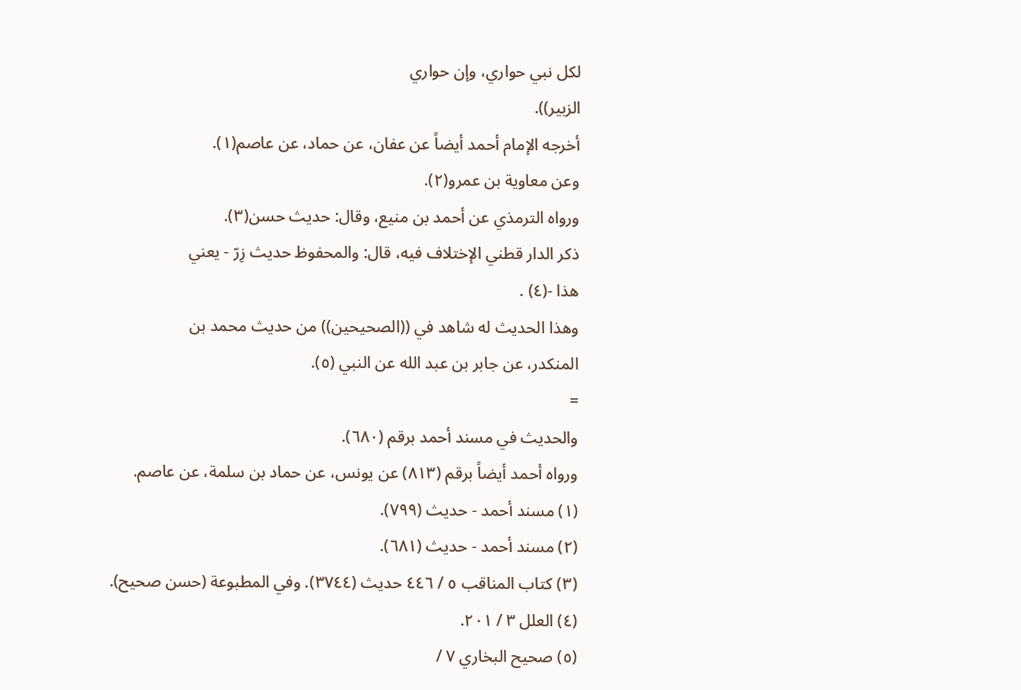لكل نبي حواري، وإن حواري
الزبير)).
أخرجه الإمام أحمد أيضاً عن عفان، عن حماد، عن عاصم(١).
وعن معاوية بن عمرو(٢).
ورواه الترمذي عن أحمد بن منيع، وقال: حديث حسن(٣).
ذكر الدار قطني الإختلاف فيه، قال: والمحفوظ حديث زِرّ - يعني
هذا -(٤) .
وهذا الحديث له شاهد في ((الصحيحين)) من حديث محمد بن
المنكدر، عن جابر بن عبد الله عن النبي (٥).
=
والحديث في مسند أحمد برقم (٦٨٠).
ورواه أحمد أيضاً برقم (٨١٣) عن يونس، عن حماد بن سلمة، عن عاصم.
(١) مسند أحمد - حديث (٧٩٩).
(٢) مسند أحمد - حديث (٦٨١).
(٣) كتاب المناقب ٥ / ٤٤٦ حديث (٣٧٤٤). وفي المطبوعة (حسن صحيح).
(٤) العلل ٣ / ٢٠١.
(٥) صحيح البخاري ٧ /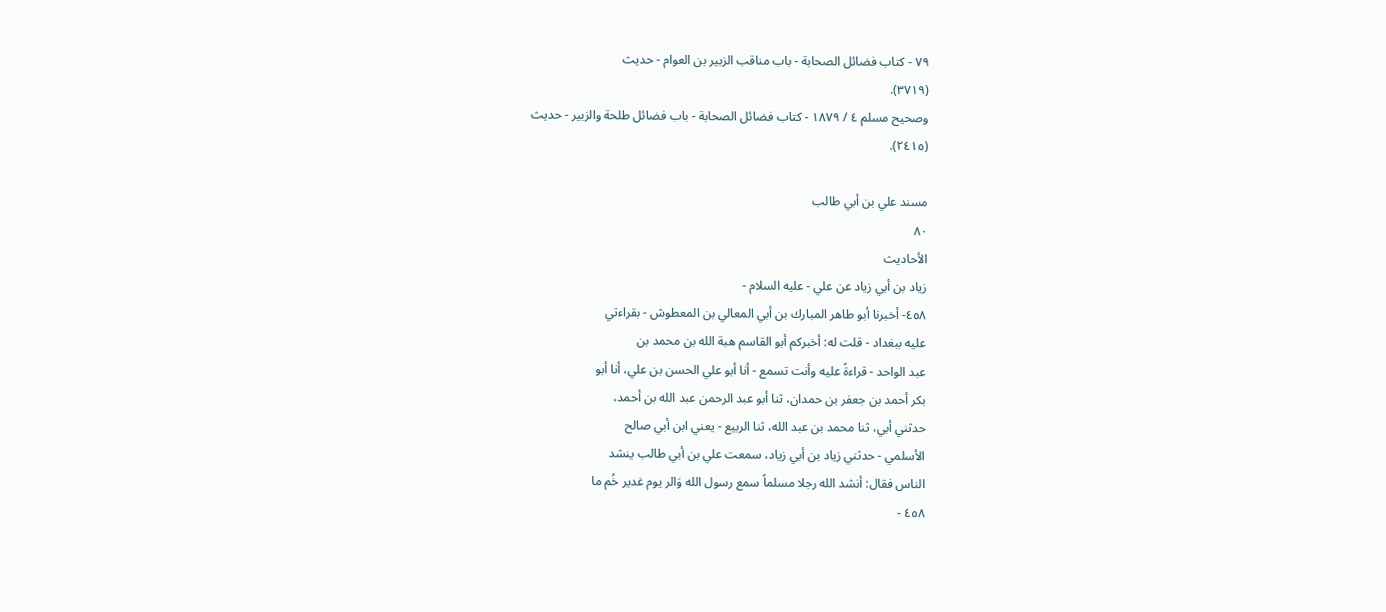٧٩ - كتاب فضائل الصحابة - باب مناقب الزبير بن العوام - حديث
(٣٧١٩).
وصحيح مسلم ٤ / ١٨٧٩ - كتاب فضائل الصحابة - باب فضائل طلحة والزبير - حديث
(٢٤١٥).

مسند علي بن أبي طالب
٨٠
الأحاديث
زياد بن أبي زياد عن علي - عليه السلام -
٤٥٨- أخبرنا أبو طاهر المبارك بن أبي المعالي بن المعطوش - بقراءتي
عليه ببغداد - قلت له: أخبركم أبو القاسم هبة الله بن محمد بن
عبد الواحد - قراءةً عليه وأنت تسمع - أنا أبو علي الحسن بن علي، أنا أبو
بكر أحمد بن جعفر بن حمدان، ثنا أبو عبد الرحمن عبد الله بن أحمد،
حدثني أبي، ثنا محمد بن عبد الله، ثنا الربيع - يعني ابن أبي صالح
الأسلمي - حدثني زياد بن أبي زياد، سمعت علي بن أبي طالب ينشد
الناس فقال: أنشد الله رجلا مسلماً سمع رسول الله وَالر يوم غدير خُم ما
٤٥٨ -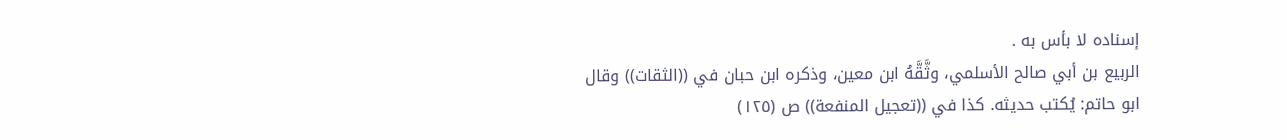إسناده لا بأس به .
الربيع بن أبي صالح الأسلمي، وثَّقَّهُ ابن معين، وذكره ابن حبان في ((الثقات)) وقال
ابو حاتم: يُكتب حديثه. كذا في ((تعجيل المنفعة)) ص (١٢٥)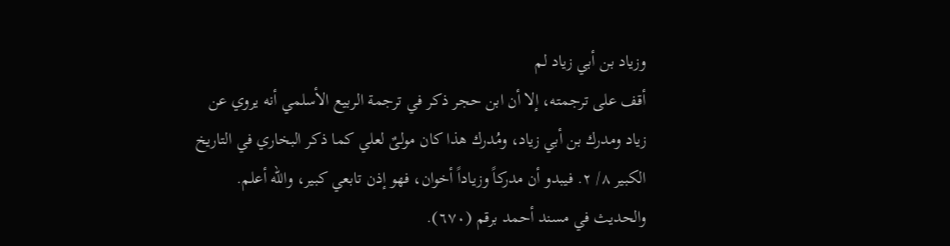وزياد بن أبي زياد لم
أقف على ترجمته، إلا أن ابن حجر ذكر في ترجمة الربيع الأسلمي أنه يروي عن
زياد ومدرك بن أبي زياد، ومُدرك هذا كان مولىٌ لعلي كما ذكر البخاري في التاريخ
الكبير ٨/ ٢. فيبدو أن مدركاً وزياداً أخوان، فهو إذن تابعي كبير، والله أعلم.
والحديث في مسند أحمد برقم (٦٧٠).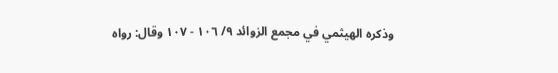وذكره الهيثمي في مجمع الزوائد ٩/ ١٠٦ - ١٠٧ وقال: رواه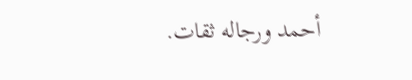أحمد ورجاله ثقات.